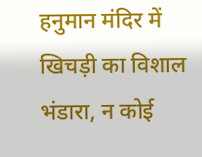हनुमान मंदिर में खिचड़ी का विशाल भंडारा, न कोई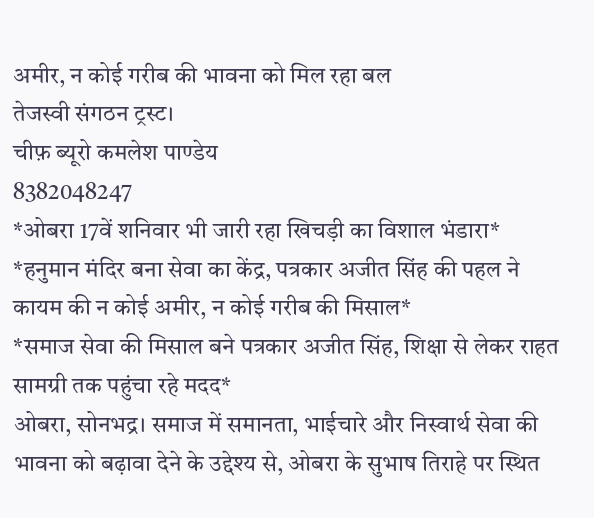अमीर, न कोई गरीब की भावना को मिल रहा बल
तेजस्वी संगठन ट्रस्ट।
चीफ़ ब्यूरो कमलेश पाण्डेय
8382048247
*ओबरा 17वें शनिवार भी जारी रहा खिचड़ी का विशाल भंडारा*
*हनुमान मंदिर बना सेवा का केंद्र, पत्रकार अजीत सिंह की पहल ने कायम की न कोई अमीर, न कोई गरीब की मिसाल*
*समाज सेवा की मिसाल बने पत्रकार अजीत सिंह, शिक्षा से लेकर राहत सामग्री तक पहुंचा रहे मदद*
ओबरा, सोनभद्र। समाज में समानता, भाईचारे और निस्वार्थ सेवा की भावना को बढ़ावा देने के उद्देश्य से, ओबरा के सुभाष तिराहे पर स्थित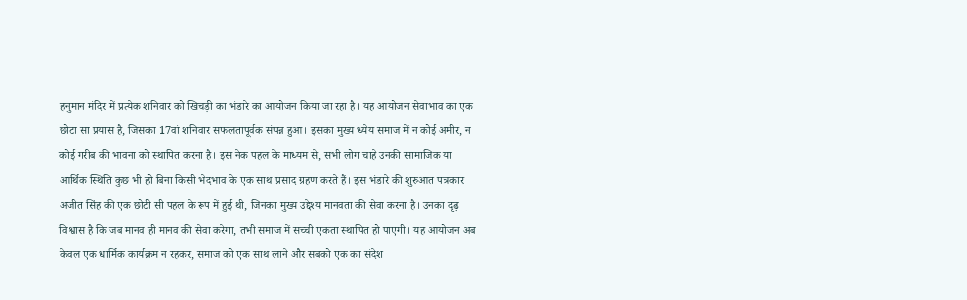हनुमान मंदिर में प्रत्येक शनिवार को खिचड़ी का भंडारे का आयोजन किया जा रहा है। यह आयोजन सेवाभाव का एक छोटा सा प्रयास है, जिसका 17वां शनिवार सफलतापूर्वक संपन्न हुआ। इसका मुख्य ध्येय समाज में न कोई अमीर, न कोई गरीब की भावना को स्थापित करना है। इस नेक पहल के माध्यम से, सभी लोग चाहे उनकी सामाजिक या आर्थिक स्थिति कुछ भी हो बिना किसी भेदभाव के एक साथ प्रसाद ग्रहण करते हैं। इस भंडारे की शुरुआत पत्रकार अजीत सिंह की एक छोटी सी पहल के रूप में हुई थी, जिनका मुख्य उद्देश्य मानवता की सेवा करना है। उनका दृढ़ विश्वास है कि जब मानव ही मानव की सेवा करेगा, तभी समाज में सच्ची एकता स्थापित हो पाएगी। यह आयोजन अब केवल एक धार्मिक कार्यक्रम न रहकर, समाज को एक साथ लाने और सबको एक का संदेश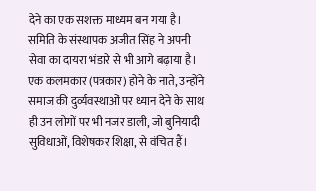देने का एक सशक्त माध्यम बन गया है। समिति के संस्थापक अजीत सिंह ने अपनी सेवा का दायरा भंडारे से भी आगे बढ़ाया है। एक कलमकार (पत्रकार) होने के नाते, उन्होंने समाज की दुर्व्यवस्थाओं पर ध्यान देने के साथ ही उन लोगों पर भी नजर डाली, जो बुनियादी सुविधाओं, विशेषकर शिक्षा, से वंचित हैं।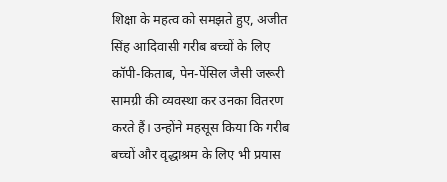शिक्षा के महत्व को समझते हुए, अजीत सिंह आदिवासी गरीब बच्चों के लिए कॉपी-किताब, पेन-पेंसिल जैसी जरूरी सामग्री की व्यवस्था कर उनका वितरण करते हैं। उन्होंने महसूस किया कि गरीब बच्चों और वृद्धाश्रम के लिए भी प्रयास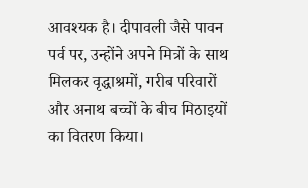आवश्यक है। दीपावली जैसे पावन पर्व पर, उन्होंने अपने मित्रों के साथ मिलकर वृद्धाश्रमों, गरीब परिवारों और अनाथ बच्चों के बीच मिठाइयों का वितरण किया।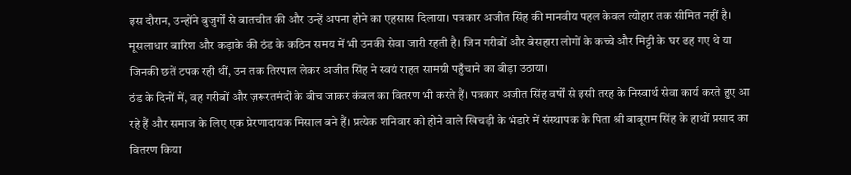इस दौरान, उन्होंने बुजुर्गों से बातचीत की और उन्हें अपना होने का एहसास दिलाया। पत्रकार अजीत सिंह की मानवीय पहल केवल त्योहार तक सीमित नहीं है। मूसलाधार बारिश और कड़ाके की ठंड के कठिन समय में भी उनकी सेवा जारी रहती है। जिन गरीबों और बेसहारा लोगों के कच्चे और मिट्टी के घर ढह गए थे या जिनकी छतें टपक रही थीं, उन तक तिरपाल लेकर अजीत सिंह ने स्वयं राहत सामग्री पहुँचाने का बीड़ा उठाया।
ठंड के दिनों में, वह गरीबों और ज़रूरतमंदों के बीच जाकर कंबल का वितरण भी करते हैं। पत्रकार अजीत सिंह वर्षों से इसी तरह के निस्वार्थ सेवा कार्य करते हुए आ रहे हैं और समाज के लिए एक प्रेरणादायक मिसाल बने हैं। प्रत्येक शनिवार को होने वाले खिचड़ी के भंडारे में संस्थापक के पिता श्री बाबूराम सिंह के हाथों प्रसाद का वितरण किया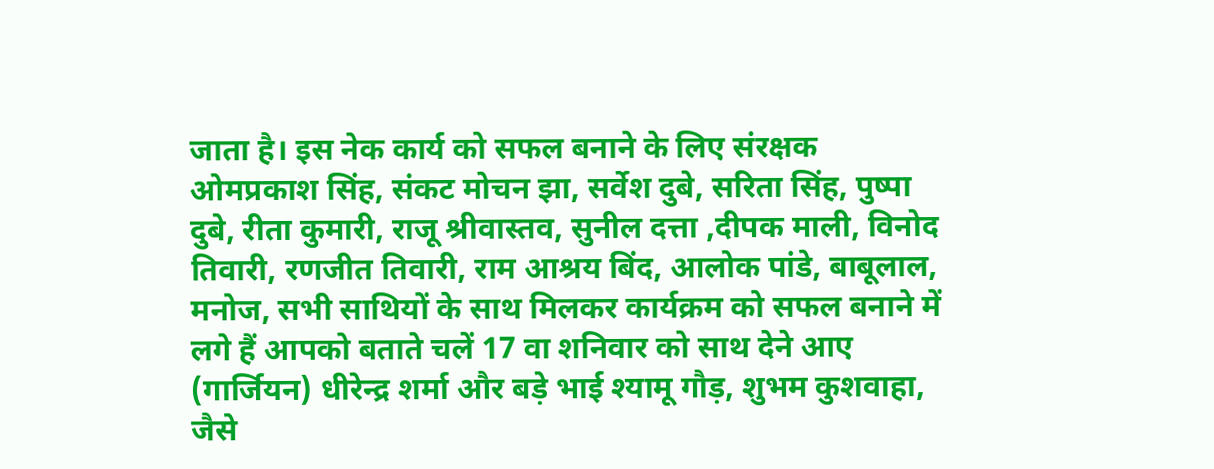जाता है। इस नेक कार्य को सफल बनाने के लिए संरक्षक ओमप्रकाश सिंह, संकट मोचन झा, सर्वेश दुबे, सरिता सिंह, पुष्पा दुबे, रीता कुमारी, राजू श्रीवास्तव, सुनील दत्ता ,दीपक माली, विनोद तिवारी, रणजीत तिवारी, राम आश्रय बिंद, आलोक पांडे, बाबूलाल, मनोज, सभी साथियों के साथ मिलकर कार्यक्रम को सफल बनाने में लगे हैं आपको बताते चलें 17 वा शनिवार को साथ देने आए (गार्जियन) धीरेन्द्र शर्मा और बड़े भाई श्यामू गौड़, शुभम कुशवाहा, जैसे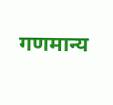गणमान्य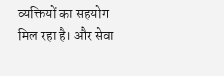व्यक्तियों का सहयोग मिल रहा है। और सेवा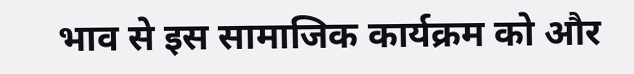भाव से इस सामाजिक कार्यक्रम को और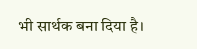भी सार्थक बना दिया है।